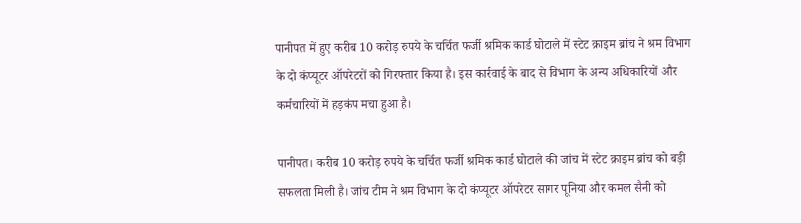पानीपत में हुए करीब 10 करोड़ रुपये के चर्चित फर्जी श्रमिक कार्ड घोटाले में स्टेट क्राइम ब्रांच ने श्रम विभाग के दो कंप्यूटर ऑपरेटरों को गिरफ्तार किया है। इस कार्रवाई के बाद से विभाग के अन्य अधिकारियों और कर्मचारियों में हड़कंप मचा हुआ है।

पानीपत। करीब 10 करोड़ रुपये के चर्चित फर्जी श्रमिक कार्ड घोटाले की जांच में स्टेट क्राइम ब्रांच को बड़ी सफलता मिली है। जांच टीम ने श्रम विभाग के दो कंप्यूटर ऑपरेटर सागर पूनिया और कमल सैनी को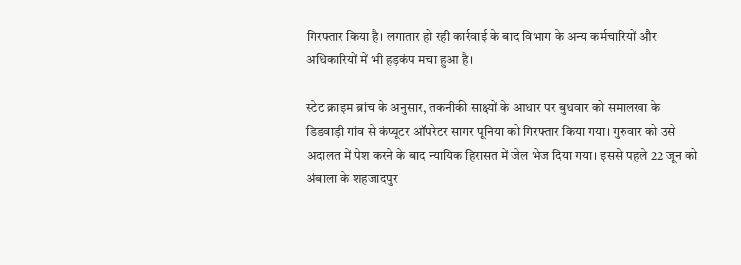गिरफ्तार किया है। लगातार हो रही कार्रवाई के बाद विभाग के अन्य कर्मचारियों और अधिकारियों में भी हड़कंप मचा हुआ है।

स्टेट क्राइम ब्रांच के अनुसार, तकनीकी साक्ष्यों के आधार पर बुधवार को समालखा के डिडवाड़ी गांव से कंप्यूटर ऑपरेटर सागर पूनिया को गिरफ्तार किया गया। गुरुवार को उसे अदालत में पेश करने के बाद न्यायिक हिरासत में जेल भेज दिया गया। इससे पहले 22 जून को अंबाला के शहजादपुर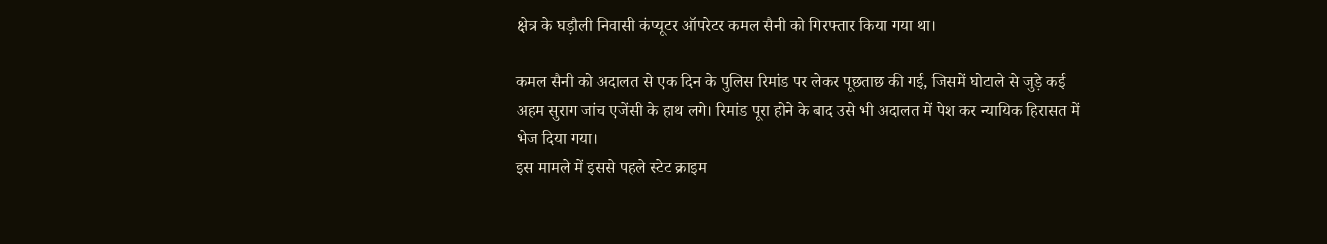क्षेत्र के घड़ौली निवासी कंप्यूटर ऑपरेटर कमल सैनी को गिरफ्तार किया गया था।

कमल सैनी को अदालत से एक दिन के पुलिस रिमांड पर लेकर पूछताछ की गई, जिसमें घोटाले से जुड़े कई अहम सुराग जांच एजेंसी के हाथ लगे। रिमांड पूरा होने के बाद उसे भी अदालत में पेश कर न्यायिक हिरासत में भेज दिया गया।
इस मामले में इससे पहले स्टेट क्राइम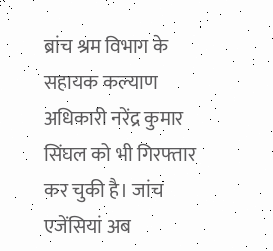ब्रांच श्रम विभाग के सहायक कल्याण अधिकारी नरेंद्र कुमार सिंघल को भी गिरफ्तार कर चुकी है। जांच एजेंसियां अब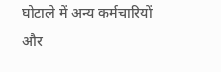घोटाले में अन्य कर्मचारियों और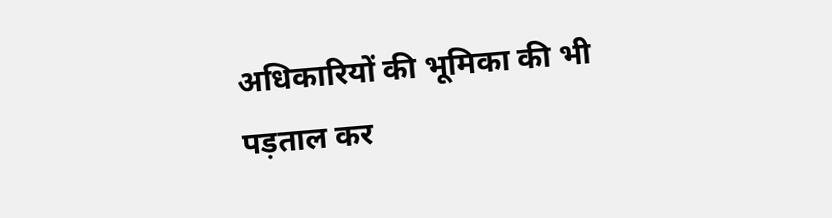अधिकारियों की भूमिका की भी पड़ताल कर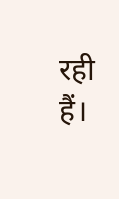रही हैं।